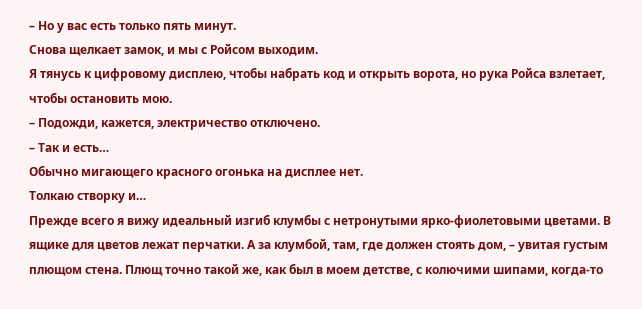– Но у вас есть только пять минут.
Снова щелкает замок, и мы с Ройсом выходим.
Я тянусь к цифровому дисплею, чтобы набрать код и открыть ворота, но рука Ройса взлетает, чтобы остановить мою.
– Подожди, кажется, электричество отключено.
– Так и есть…
Обычно мигающего красного огонька на дисплее нет.
Толкаю створку и…
Прежде всего я вижу идеальный изгиб клумбы с нетронутыми ярко-фиолетовыми цветами. В ящике для цветов лежат перчатки. А за клумбой, там, где должен стоять дом, – увитая густым плющом стена. Плющ точно такой же, как был в моем детстве, с колючими шипами, когда-то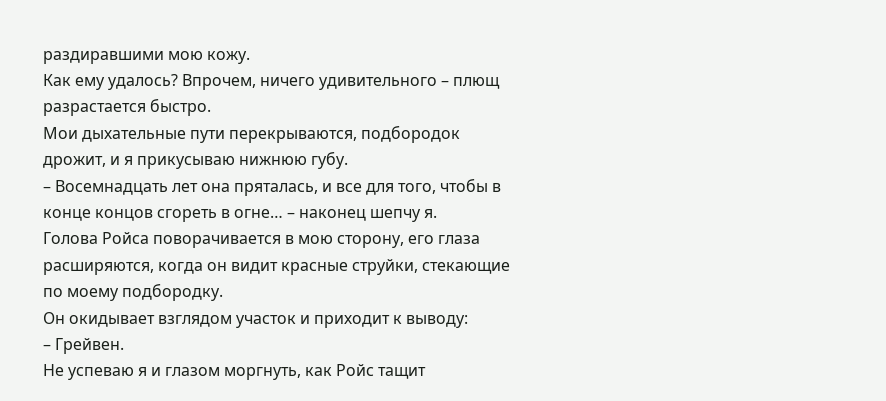раздиравшими мою кожу.
Как ему удалось? Впрочем, ничего удивительного – плющ разрастается быстро.
Мои дыхательные пути перекрываются, подбородок дрожит, и я прикусываю нижнюю губу.
– Восемнадцать лет она пряталась, и все для того, чтобы в конце концов сгореть в огне… – наконец шепчу я.
Голова Ройса поворачивается в мою сторону, его глаза расширяются, когда он видит красные струйки, стекающие по моему подбородку.
Он окидывает взглядом участок и приходит к выводу:
– Грейвен.
Не успеваю я и глазом моргнуть, как Ройс тащит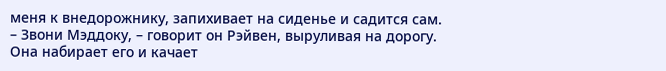меня к внедорожнику, запихивает на сиденье и садится сам.
– Звони Мэддоку, – говорит он Рэйвен, выруливая на дорогу.
Она набирает его и качает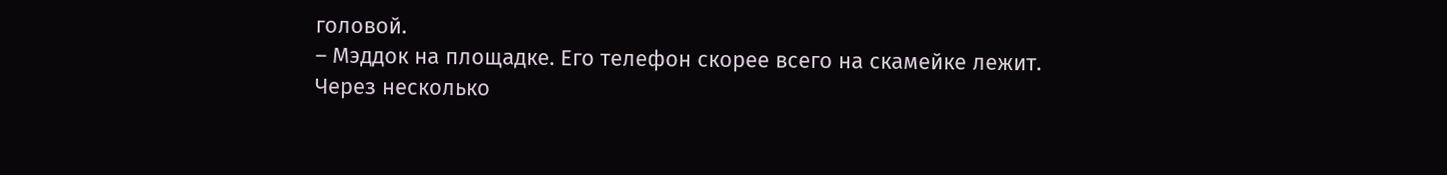головой.
– Мэддок на площадке. Его телефон скорее всего на скамейке лежит.
Через несколько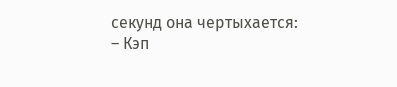секунд она чертыхается:
– Кэп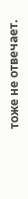тоже не отвечает.